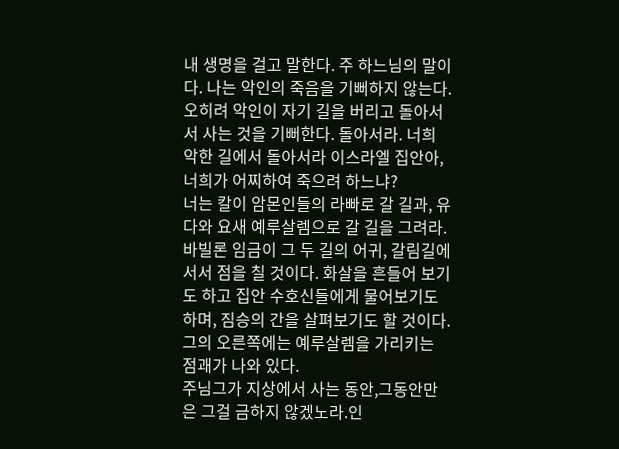내 생명을 걸고 말한다. 주 하느님의 말이다. 나는 악인의 죽음을 기뻐하지 않는다. 오히려 악인이 자기 길을 버리고 돌아서서 사는 것을 기뻐한다. 돌아서라. 너희 악한 길에서 돌아서라 이스라엘 집안아, 너희가 어찌하여 죽으려 하느냐?
너는 칼이 암몬인들의 라빠로 갈 길과, 유다와 요새 예루살렘으로 갈 길을 그려라. 바빌론 임금이 그 두 길의 어귀, 갈림길에 서서 점을 칠 것이다. 화살을 흔들어 보기도 하고 집안 수호신들에게 물어보기도 하며, 짐승의 간을 살펴보기도 할 것이다. 그의 오른쪽에는 예루살렘을 가리키는 점괘가 나와 있다.
주님그가 지상에서 사는 동안,그동안만은 그걸 금하지 않겠노라.인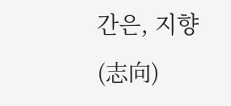간은, 지향(志向)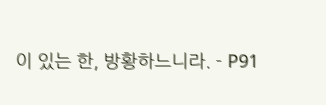이 있는 한, 방황하느니라. - P91